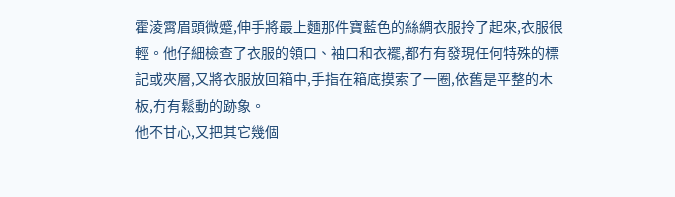霍淩霄眉頭微蹙,伸手將最上麵那件寶藍色的絲綢衣服拎了起來,衣服很輕。他仔細檢查了衣服的領口、袖口和衣襬,都冇有發現任何特殊的標記或夾層,又將衣服放回箱中,手指在箱底摸索了一圈,依舊是平整的木板,冇有鬆動的跡象。
他不甘心,又把其它幾個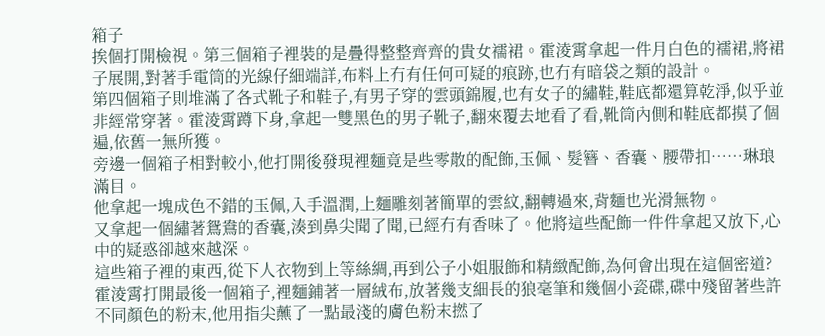箱子
挨個打開檢視。第三個箱子裡裝的是疊得整整齊齊的貴女襦裙。霍淩霄拿起一件月白色的襦裙,將裙子展開,對著手電筒的光線仔細端詳,布料上冇有任何可疑的痕跡,也冇有暗袋之類的設計。
第四個箱子則堆滿了各式靴子和鞋子,有男子穿的雲頭錦履,也有女子的繡鞋,鞋底都還算乾淨,似乎並非經常穿著。霍淩霄蹲下身,拿起一雙黑色的男子靴子,翻來覆去地看了看,靴筒內側和鞋底都摸了個遍,依舊一無所獲。
旁邊一個箱子相對較小,他打開後發現裡麵竟是些零散的配飾,玉佩、髮簪、香囊、腰帶扣……琳琅滿目。
他拿起一塊成色不錯的玉佩,入手溫潤,上麵雕刻著簡單的雲紋,翻轉過來,背麵也光滑無物。
又拿起一個繡著鴛鴦的香囊,湊到鼻尖聞了聞,已經冇有香味了。他將這些配飾一件件拿起又放下,心中的疑惑卻越來越深。
這些箱子裡的東西,從下人衣物到上等絲綢,再到公子小姐服飾和精緻配飾,為何會出現在這個密道?
霍淩霄打開最後一個箱子,裡麵鋪著一層絨布,放著幾支細長的狼毫筆和幾個小瓷碟,碟中殘留著些許不同顏色的粉末,他用指尖蘸了一點最淺的膚色粉末撚了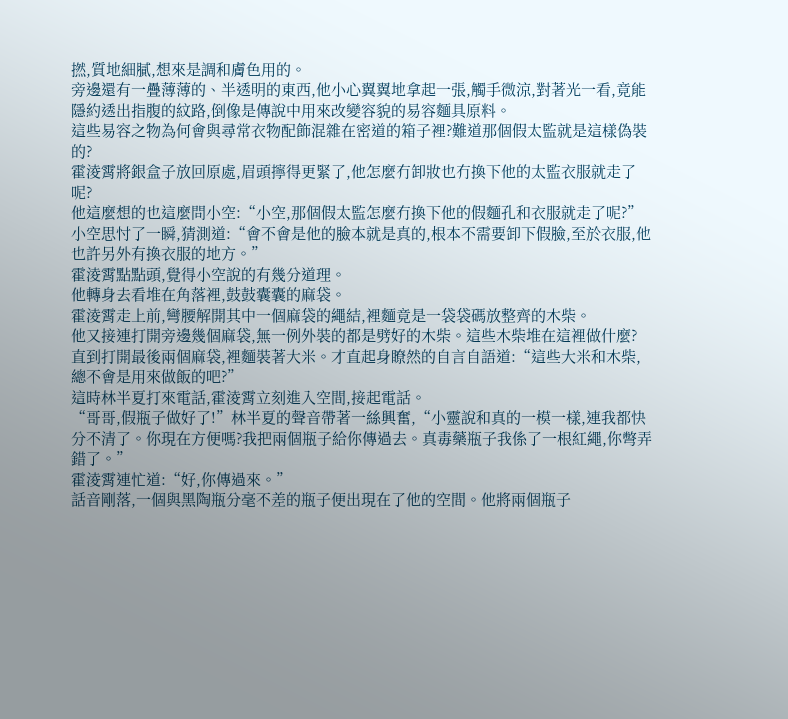撚,質地細膩,想來是調和膚色用的。
旁邊還有一疊薄薄的、半透明的東西,他小心翼翼地拿起一張,觸手微涼,對著光一看,竟能隱約透出指腹的紋路,倒像是傳說中用來改變容貌的易容麵具原料。
這些易容之物為何會與尋常衣物配飾混雜在密道的箱子裡?難道那個假太監就是這樣偽裝的?
霍淩霄將銀盒子放回原處,眉頭擰得更緊了,他怎麼冇卸妝也冇換下他的太監衣服就走了呢?
他這麼想的也這麼問小空:“小空,那個假太監怎麼冇換下他的假麵孔和衣服就走了呢?”
小空思忖了一瞬,猜測道:“會不會是他的臉本就是真的,根本不需要卸下假臉,至於衣服,他也許另外有換衣服的地方。”
霍淩霄點點頭,覺得小空說的有幾分道理。
他轉身去看堆在角落裡,鼓鼓囊囊的麻袋。
霍淩霄走上前,彎腰解開其中一個麻袋的繩結,裡麵竟是一袋袋碼放整齊的木柴。
他又接連打開旁邊幾個麻袋,無一例外裝的都是劈好的木柴。這些木柴堆在這裡做什麼?
直到打開最後兩個麻袋,裡麵裝著大米。才直起身瞭然的自言自語道:“這些大米和木柴,總不會是用來做飯的吧?”
這時林半夏打來電話,霍淩霄立刻進入空間,接起電話。
“哥哥,假瓶子做好了!”林半夏的聲音帶著一絲興奮,“小靈說和真的一模一樣,連我都快分不清了。你現在方便嗎?我把兩個瓶子給你傳過去。真毒藥瓶子我係了一根紅繩,你彆弄錯了。”
霍淩霄連忙道:“好,你傳過來。”
話音剛落,一個與黑陶瓶分毫不差的瓶子便出現在了他的空間。他將兩個瓶子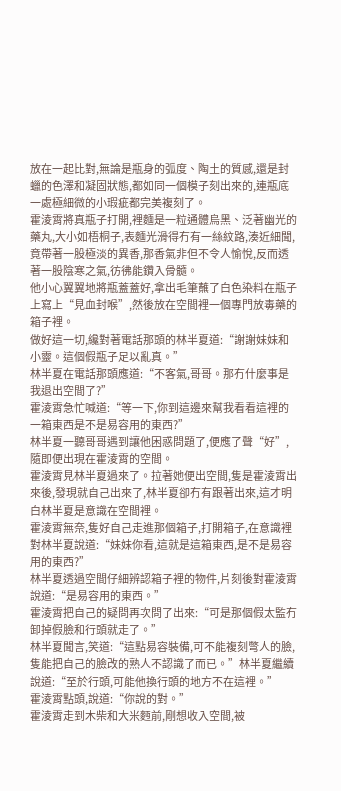放在一起比對,無論是瓶身的弧度、陶土的質感,還是封蠟的色澤和凝固狀態,都如同一個模子刻出來的,連瓶底一處極細微的小瑕疵都完美複刻了。
霍淩霄將真瓶子打開,裡麵是一粒通體烏黑、泛著幽光的藥丸,大小如梧桐子,表麵光滑得冇有一絲紋路,湊近細聞,竟帶著一股極淡的異香,那香氣非但不令人愉悅,反而透著一股陰寒之氣,彷彿能鑽入骨髓。
他小心翼翼地將瓶蓋蓋好,拿出毛筆蘸了白色染料在瓶子上寫上“見血封喉”,然後放在空間裡一個專門放毒藥的箱子裡。
做好這一切,纔對著電話那頭的林半夏道:“謝謝妹妹和小靈。這個假瓶子足以亂真。”
林半夏在電話那頭應道:“不客氣,哥哥。那冇什麼事是我退出空間了?”
霍淩霄急忙喊道:“等一下,你到這邊來幫我看看這裡的一箱東西是不是易容用的東西?”
林半夏一聽哥哥遇到讓他困惑問題了,便應了聲“好”,隨即便出現在霍淩霄的空間。
霍淩霄見林半夏過來了。拉著她便出空間,隻是霍淩霄出來後,發現就自己出來了,林半夏卻冇有跟著出來,這才明白林半夏是意識在空間裡。
霍淩霄無奈,隻好自己走進那個箱子,打開箱子,在意識裡對林半夏說道:“妹妹你看,這就是這箱東西,是不是易容用的東西?”
林半夏透過空間仔細辨認箱子裡的物件,片刻後對霍淩霄說道:“是易容用的東西。”
霍淩霄把自己的疑問再次問了出來:“可是那個假太監冇卸掉假臉和行頭就走了。”
林半夏聞言,笑道:“這點易容裝備,可不能複刻彆人的臉,隻能把自己的臉改的熟人不認識了而已。”林半夏繼續說道:“至於行頭,可能他換行頭的地方不在這裡。”
霍淩霄點頭,說道:“你說的對。”
霍淩霄走到木柴和大米麪前,剛想收入空間,被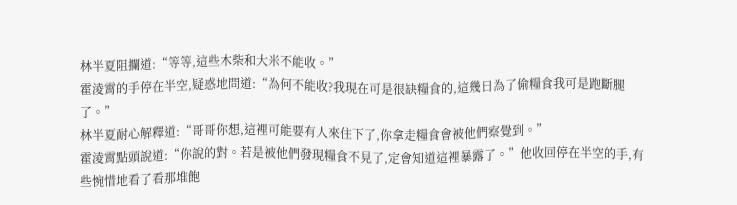林半夏阻攔道:“等等,這些木柴和大米不能收。”
霍淩霄的手停在半空,疑惑地問道:“為何不能收?我現在可是很缺糧食的,這幾日為了偷糧食我可是跑斷腿了。”
林半夏耐心解釋道:“哥哥你想,這裡可能要有人來住下了,你拿走糧食會被他們察覺到。”
霍淩霄點頭說道:“你說的對。若是被他們發現糧食不見了,定會知道這裡暴露了。”他收回停在半空的手,有些惋惜地看了看那堆飽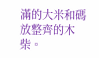滿的大米和碼放整齊的木柴。